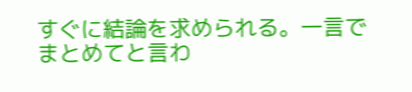すぐに結論を求められる。一言でまとめてと言わ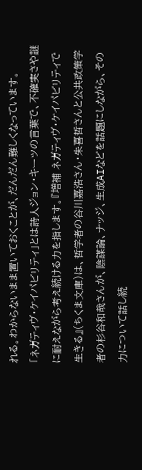れる。わからないまま置いておくことが、だんだん難しくなっています。
「ネガティヴ・ケイパビリティ」とは詩人ジョン・キーツの言葉で、不確実さや謎に耐えながら考え続ける力を指します。『増補 ネガティヴ・ケイパビリティで生きる』(ちくま文庫)は、哲学者の谷川嘉浩さん・朱喜哲さんと公共政策学者の杉谷和哉さんが、陰謀論、ナッジ、生成AIなどを話題にしながら、その力について話し続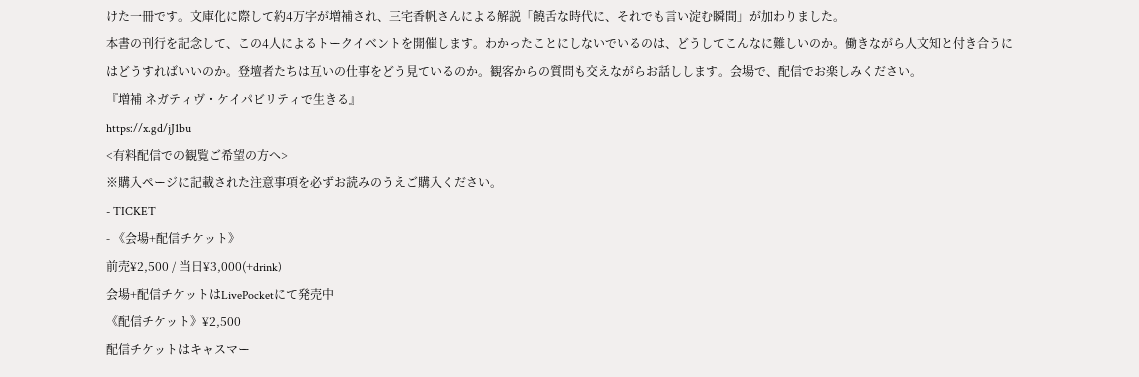けた一冊です。文庫化に際して約4万字が増補され、三宅香帆さんによる解説「饒舌な時代に、それでも言い淀む瞬間」が加わりました。
本書の刊行を記念して、この4人によるトークイベントを開催します。わかったことにしないでいるのは、どうしてこんなに難しいのか。働きながら人文知と付き合うにはどうすればいいのか。登壇者たちは互いの仕事をどう見ているのか。観客からの質問も交えながらお話しします。会場で、配信でお楽しみください。
『増補 ネガティヴ・ケイパビリティで生きる』
https://x.gd/jJ1bu
<有料配信での観覧ご希望の方へ>
※購入ページに記載された注意事項を必ずお読みのうえご購入ください。
- TICKET
- 《会場+配信チケット》
前売¥2,500 / 当日¥3,000(+drink)
会場+配信チケットはLivePocketにて発売中
《配信チケット》¥2,500
配信チケットはキャスマー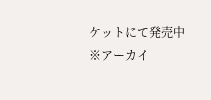ケットにて発売中
※アーカイ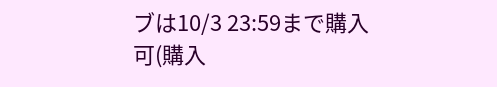ブは10/3 23:59まで購入可(購入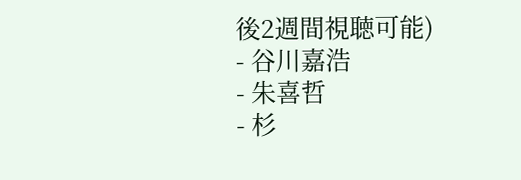後2週間視聴可能)
- 谷川嘉浩
- 朱喜哲
- 杉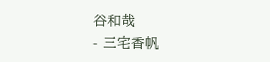谷和哉
- 三宅香帆